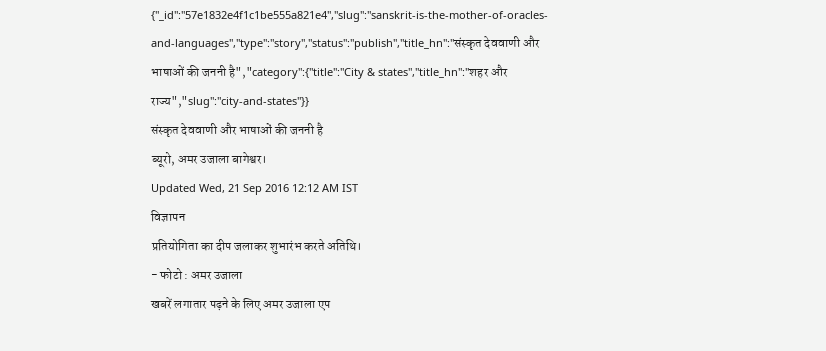{"_id":"57e1832e4f1c1be555a821e4","slug":"sanskrit-is-the-mother-of-oracles-and-languages","type":"story","status":"publish","title_hn":"संस्कृत देववाणी और भाषाओं की जननी है","category":{"title":"City & states","title_hn":"शहर और राज्य","slug":"city-and-states"}}
संस्कृत देववाणी और भाषाओं की जननी है
ब्यूरो, अमर उजाला बागेश्वर।
Updated Wed, 21 Sep 2016 12:12 AM IST
विज्ञापन
प्रतियोगिता का दीप जलाकर शुभारंभ करते अतिथि।
- फोटो : अमर उजाला
खबरें लगातार पढ़ने के लिए अमर उजाला एप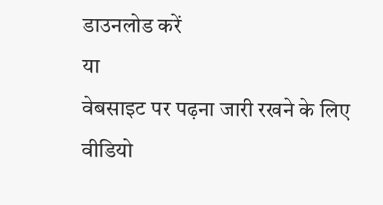डाउनलोड करें
या
वेबसाइट पर पढ़ना जारी रखने के लिए वीडियो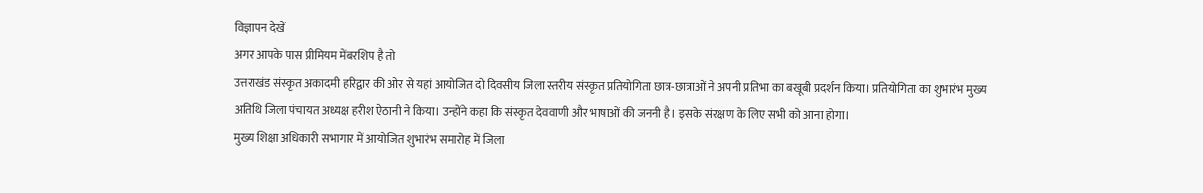विज्ञापन देखें
अगर आपके पास प्रीमियम मेंबरशिप है तो
उत्तराखंड संस्कृत अकादमी हरिद्वार की ओर से यहां आयोजित दो दिवसीय जिला स्तरीय संस्कृत प्रतियोगिता छात्र-छात्राओं ने अपनी प्रतिभा का बखूबी प्रदर्शन किया। प्रतियोगिता का शुभारंभ मुख्य अतिथि जिला पंचायत अध्यक्ष हरीश ऐठानी ने किया। उन्होंने कहा कि संस्कृत देववाणी और भाषाओं की जननी है। इसके संरक्षण के लिए सभी को आना होगा।
मुख्य शिक्षा अधिकारी सभागार में आयोजित शुभारंभ समारोह में जिला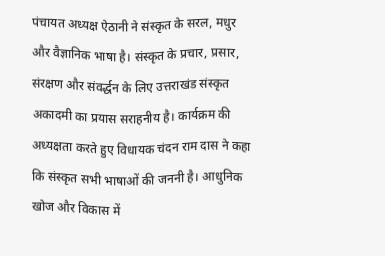पंचायत अध्यक्ष ऐठानी ने संस्कृत के सरल, मधुर और वैज्ञानिक भाषा है। संस्कृत के प्रचार, प्रसार, संरक्षण और संवर्द्धन के लिए उत्तराखंड संस्कृत अकादमी का प्रयास सराहनीय है। कार्यक्रम की अध्यक्षता करते हुए विधायक चंदन राम दास ने कहा कि संस्कृत सभी भाषाओं की जननी है। आधुनिक खोज और विकास में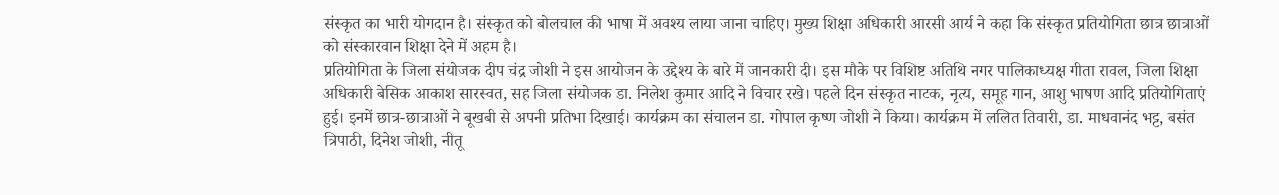संस्कृत का भारी योगदान है। संस्कृत को बोलचाल की भाषा में अवश्य लाया जाना चाहिए। मुख्य शिक्षा अधिकारी आरसी आर्य ने कहा कि संस्कृत प्रतियोगिता छात्र छात्राओं को संस्कारवान शिक्षा देने में अहम है।
प्रतियोगिता के जिला संयोजक दीप चंद्र जोशी ने इस आयोजन के उद्देश्य के बारे में जानकारी दी। इस मौके पर विशिष्ट अतिथि नगर पालिकाध्यक्ष गीता रावल, जिला शिक्षा अधिकारी बेसिक आकाश सारस्वत, सह जिला संयोजक डा. निलेश कुमार आदि ने विचार रखे। पहले दिन संस्कृत नाटक, नृत्य, समूह गान, आशु भाषण आदि प्रतियोगिताएं हुई। इनमें छात्र-छात्राओं ने बूखबी से अपनी प्रतिभा दिखाई। कार्यक्रम का संचालन डा. गोपाल कृष्ण जोशी ने किया। कार्यक्रम में ललित तिवारी, डा. माधवानंद भट्ट, बसंत त्रिपाठी, दिनेश जोशी, नीतू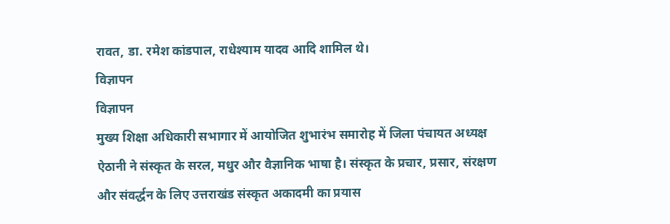रावत, डा. रमेश कांडपाल, राधेश्याम यादव आदि शामिल थे।
विज्ञापन
विज्ञापन
मुख्य शिक्षा अधिकारी सभागार में आयोजित शुभारंभ समारोह में जिला पंचायत अध्यक्ष ऐठानी ने संस्कृत के सरल, मधुर और वैज्ञानिक भाषा है। संस्कृत के प्रचार, प्रसार, संरक्षण और संवर्द्धन के लिए उत्तराखंड संस्कृत अकादमी का प्रयास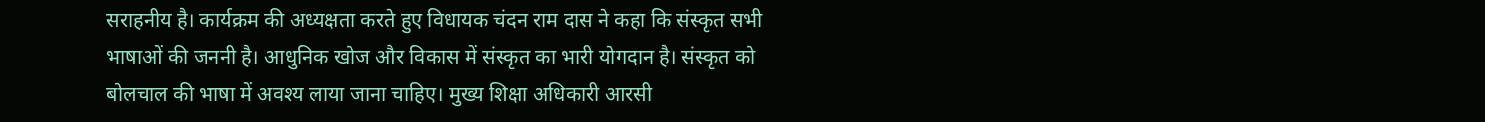सराहनीय है। कार्यक्रम की अध्यक्षता करते हुए विधायक चंदन राम दास ने कहा कि संस्कृत सभी भाषाओं की जननी है। आधुनिक खोज और विकास में संस्कृत का भारी योगदान है। संस्कृत को बोलचाल की भाषा में अवश्य लाया जाना चाहिए। मुख्य शिक्षा अधिकारी आरसी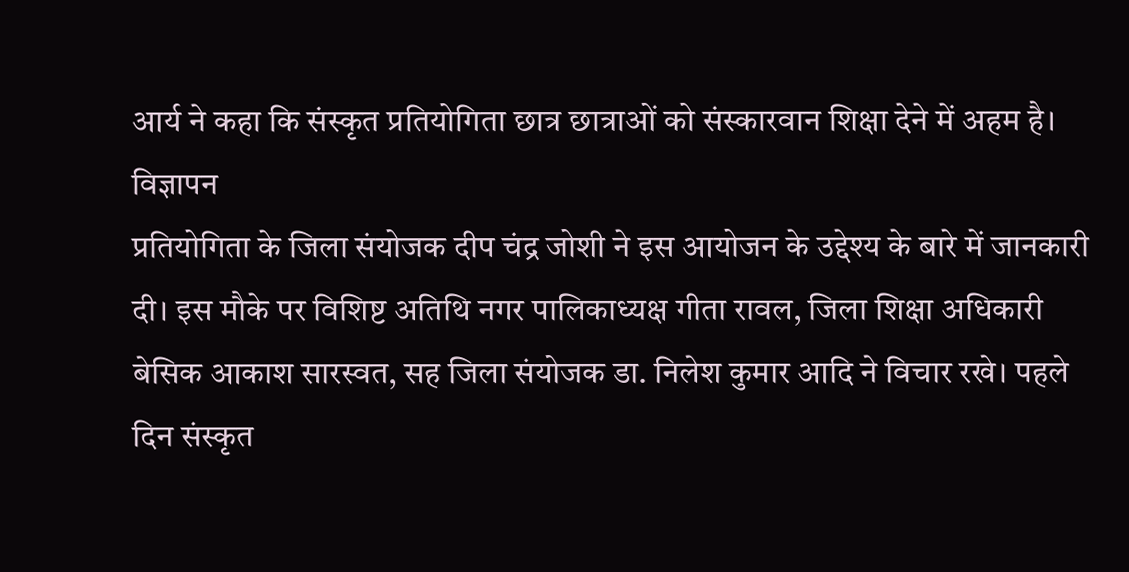आर्य ने कहा कि संस्कृत प्रतियोगिता छात्र छात्राओं को संस्कारवान शिक्षा देने में अहम है।
विज्ञापन
प्रतियोगिता के जिला संयोजक दीप चंद्र जोशी ने इस आयोजन के उद्देश्य के बारे में जानकारी दी। इस मौके पर विशिष्ट अतिथि नगर पालिकाध्यक्ष गीता रावल, जिला शिक्षा अधिकारी बेसिक आकाश सारस्वत, सह जिला संयोजक डा. निलेश कुमार आदि ने विचार रखे। पहले दिन संस्कृत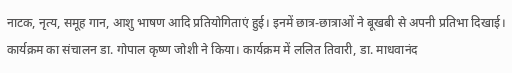नाटक, नृत्य, समूह गान, आशु भाषण आदि प्रतियोगिताएं हुई। इनमें छात्र-छात्राओं ने बूखबी से अपनी प्रतिभा दिखाई। कार्यक्रम का संचालन डा. गोपाल कृष्ण जोशी ने किया। कार्यक्रम में ललित तिवारी, डा. माधवानंद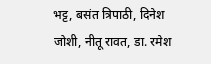भट्ट, बसंत त्रिपाठी, दिनेश जोशी, नीतू रावत, डा. रमेश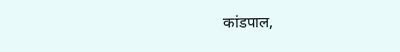कांडपाल,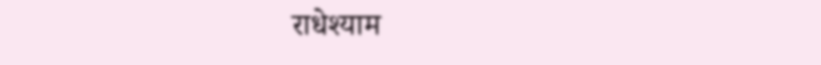राधेश्याम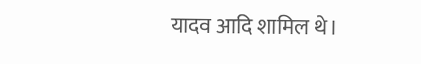यादव आदि शामिल थे।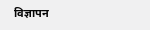विज्ञापन